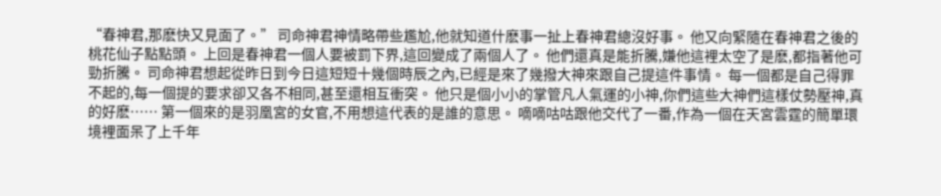“春神君,那麽快又見面了。” 司命神君神情略帶些尷尬,他就知道什麽事一扯上春神君總沒好事。 他又向緊隨在春神君之後的桃花仙子點點頭。 上回是春神君一個人要被罰下界,這回變成了兩個人了。 他們還真是能折騰,嫌他這裡太空了是麽,都指著他可勁折騰。 司命神君想起從昨日到今日這短短十幾個時辰之內,已經是來了幾撥大神來跟自己提這件事情。 每一個都是自己得罪不起的,每一個提的要求卻又各不相同,甚至還相互衝突。 他只是個小小的掌管凡人氣運的小神,你們這些大神們這樣仗勢壓神,真的好麽…… 第一個來的是羽凰宮的女官,不用想這代表的是誰的意思。 嘀嘀咕咕跟他交代了一番,作為一個在天宮雲霆的簡單環境裡面呆了上千年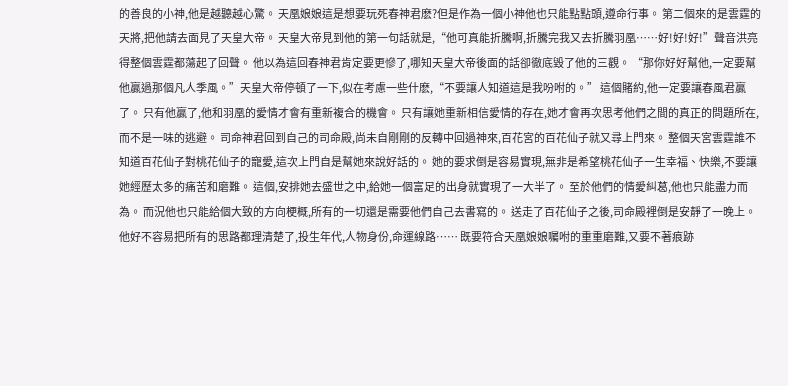的善良的小神,他是越聽越心驚。 天凰娘娘這是想要玩死春神君麽?但是作為一個小神他也只能點點頭,遵命行事。 第二個來的是雲霆的天將,把他請去面見了天皇大帝。 天皇大帝見到他的第一句話就是,“他可真能折騰啊,折騰完我又去折騰羽凰……好!好!好!”聲音洪亮得整個雲霆都蕩起了回聲。 他以為這回春神君肯定要更慘了,哪知天皇大帝後面的話卻徹底毀了他的三觀。 “那你好好幫他,一定要幫他贏過那個凡人季風。”天皇大帝停頓了一下,似在考慮一些什麽,“不要讓人知道這是我吩咐的。” 這個賭約,他一定要讓春風君贏了。 只有他贏了,他和羽凰的愛情才會有重新複合的機會。 只有讓她重新相信愛情的存在,她才會再次思考他們之間的真正的問題所在,而不是一味的逃避。 司命神君回到自己的司命殿,尚未自剛剛的反轉中回過神來,百花宮的百花仙子就又尋上門來。 整個天宮雲霆誰不知道百花仙子對桃花仙子的寵愛,這次上門自是幫她來說好話的。 她的要求倒是容易實現,無非是希望桃花仙子一生幸福、快樂,不要讓她經歷太多的痛苦和磨難。 這個,安排她去盛世之中,給她一個富足的出身就實現了一大半了。 至於他們的情愛糾葛,他也只能盡力而為。 而況他也只能給個大致的方向梗概,所有的一切還是需要他們自己去書寫的。 送走了百花仙子之後,司命殿裡倒是安靜了一晚上。 他好不容易把所有的思路都理清楚了,投生年代,人物身份,命運線路…… 既要符合天凰娘娘囑咐的重重磨難,又要不著痕跡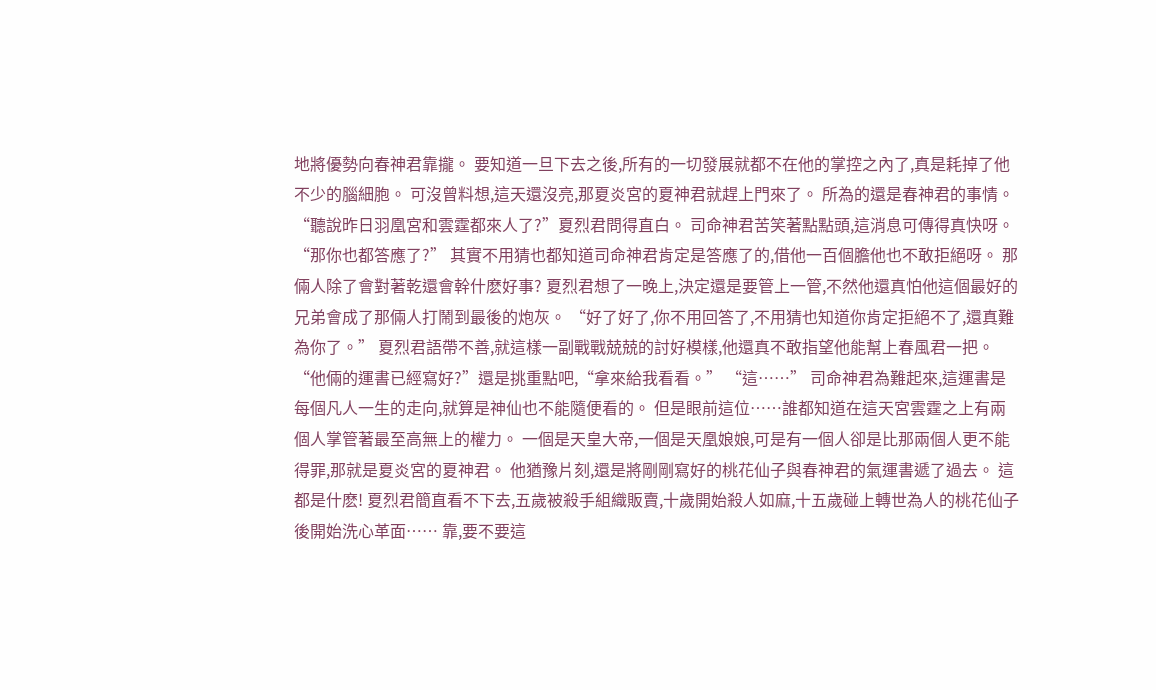地將優勢向春神君靠攏。 要知道一旦下去之後,所有的一切發展就都不在他的掌控之內了,真是耗掉了他不少的腦細胞。 可沒曾料想,這天還沒亮,那夏炎宮的夏神君就趕上門來了。 所為的還是春神君的事情。 “聽說昨日羽凰宮和雲霆都來人了?”夏烈君問得直白。 司命神君苦笑著點點頭,這消息可傳得真快呀。 “那你也都答應了?” 其實不用猜也都知道司命神君肯定是答應了的,借他一百個膽他也不敢拒絕呀。 那倆人除了會對著乾還會幹什麽好事? 夏烈君想了一晚上,決定還是要管上一管,不然他還真怕他這個最好的兄弟會成了那倆人打鬧到最後的炮灰。 “好了好了,你不用回答了,不用猜也知道你肯定拒絕不了,還真難為你了。” 夏烈君語帶不善,就這樣一副戰戰兢兢的討好模樣,他還真不敢指望他能幫上春風君一把。 “他倆的運書已經寫好?”還是挑重點吧,“拿來給我看看。” “這……” 司命神君為難起來,這運書是每個凡人一生的走向,就算是神仙也不能隨便看的。 但是眼前這位……誰都知道在這天宮雲霆之上有兩個人掌管著最至高無上的權力。 一個是天皇大帝,一個是天凰娘娘,可是有一個人卻是比那兩個人更不能得罪,那就是夏炎宮的夏神君。 他猶豫片刻,還是將剛剛寫好的桃花仙子與春神君的氣運書遞了過去。 這都是什麽! 夏烈君簡直看不下去,五歲被殺手組織販賣,十歲開始殺人如麻,十五歲碰上轉世為人的桃花仙子後開始洗心革面…… 靠,要不要這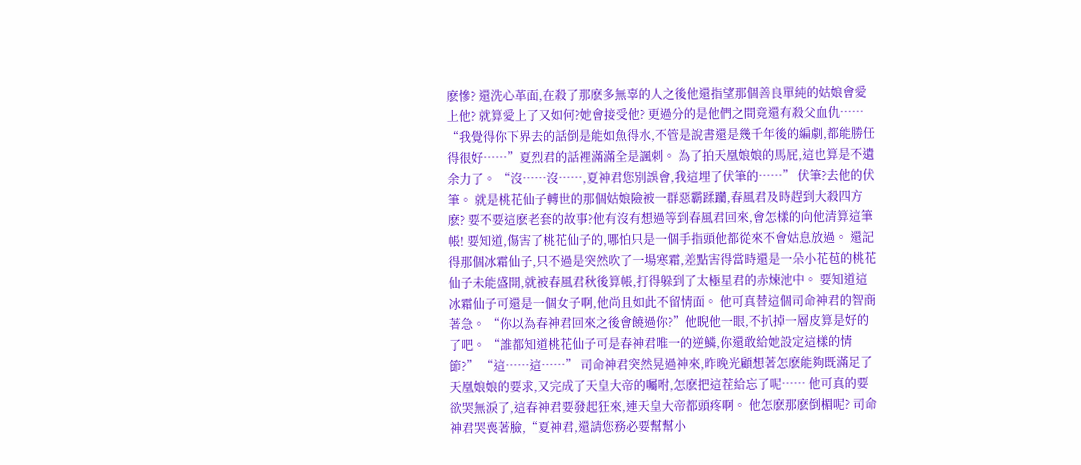麽慘? 還洗心革面,在殺了那麽多無辜的人之後他還指望那個善良單純的姑娘會愛上他? 就算愛上了又如何?她會接受他? 更過分的是他們之間竟還有殺父血仇…… “我覺得你下界去的話倒是能如魚得水,不管是說書還是幾千年後的編劇,都能勝任得很好……”夏烈君的話裡滿滿全是諷刺。 為了拍天凰娘娘的馬屁,這也算是不遺余力了。 “沒……沒……,夏神君您別誤會,我這埋了伏筆的……” 伏筆?去他的伏筆。 就是桃花仙子轉世的那個姑娘險被一群惡霸蹂躪,春風君及時趕到大殺四方麽? 要不要這麽老套的故事?他有沒有想過等到春風君回來,會怎樣的向他清算這筆帳! 要知道,傷害了桃花仙子的,哪怕只是一個手指頭他都從來不會姑息放過。 還記得那個冰霜仙子,只不過是突然吹了一場寒霜,差點害得當時還是一朵小花苞的桃花仙子未能盛開,就被春風君秋後算帳,打得躲到了太極星君的赤煉池中。 要知道這冰霜仙子可還是一個女子啊,他尚且如此不留情面。 他可真替這個司命神君的智商著急。 “你以為春神君回來之後會饒過你?”他睨他一眼,不扒掉一層皮算是好的了吧。 “誰都知道桃花仙子可是春神君唯一的逆鱗,你還敢給她設定這樣的情節?” “這……這……” 司命神君突然晃過神來,昨晚光顧想著怎麽能夠既滿足了天凰娘娘的要求,又完成了天皇大帝的囑咐,怎麽把這茬給忘了呢…… 他可真的要欲哭無淚了,這春神君要發起狂來,連天皇大帝都頭疼啊。 他怎麽那麽倒楣呢? 司命神君哭喪著臉,“夏神君,還請您務必要幫幫小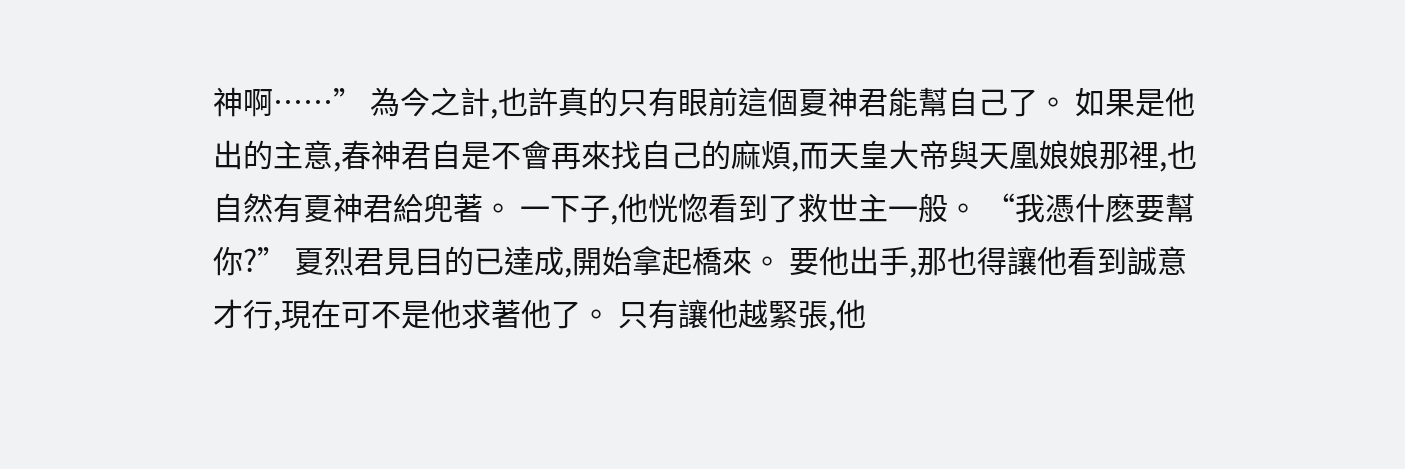神啊……” 為今之計,也許真的只有眼前這個夏神君能幫自己了。 如果是他出的主意,春神君自是不會再來找自己的麻煩,而天皇大帝與天凰娘娘那裡,也自然有夏神君給兜著。 一下子,他恍惚看到了救世主一般。 “我憑什麽要幫你?” 夏烈君見目的已達成,開始拿起橋來。 要他出手,那也得讓他看到誠意才行,現在可不是他求著他了。 只有讓他越緊張,他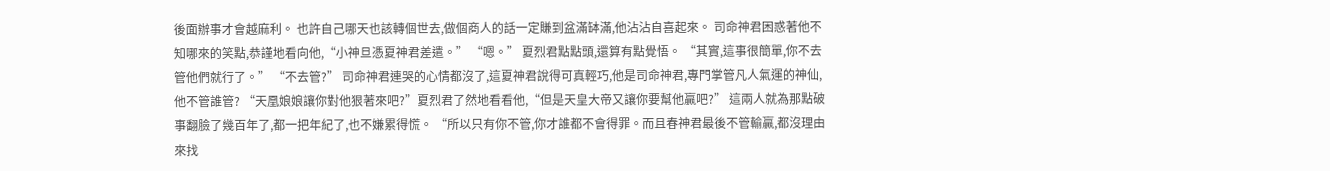後面辦事才會越麻利。 也許自己哪天也該轉個世去,做個商人的話一定賺到盆滿缽滿,他沾沾自喜起來。 司命神君困惑著他不知哪來的笑點,恭謹地看向他,“小神旦憑夏神君差遣。” “嗯。” 夏烈君點點頭,還算有點覺悟。 “其實,這事很簡單,你不去管他們就行了。” “不去管?” 司命神君連哭的心情都沒了,這夏神君說得可真輕巧,他是司命神君,專門掌管凡人氣運的神仙,他不管誰管? “天凰娘娘讓你對他狠著來吧?”夏烈君了然地看看他,“但是天皇大帝又讓你要幫他贏吧?” 這兩人就為那點破事翻臉了幾百年了,都一把年紀了,也不嫌累得慌。 “所以只有你不管,你才誰都不會得罪。而且春神君最後不管輸贏,都沒理由來找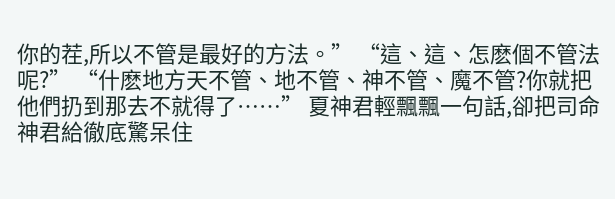你的茬,所以不管是最好的方法。” “這、這、怎麽個不管法呢?” “什麽地方天不管、地不管、神不管、魔不管?你就把他們扔到那去不就得了……” 夏神君輕飄飄一句話,卻把司命神君給徹底驚呆住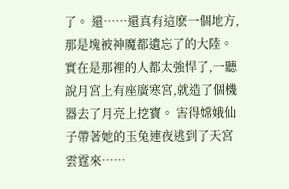了。 還……還真有這麽一個地方,那是塊被神魔都遺忘了的大陸。 實在是那裡的人都太強悍了,一聽說月宮上有座廣寒宮,就造了個機器去了月亮上挖寶。 害得嫦娥仙子帶著她的玉兔連夜逃到了天宮雲霆來……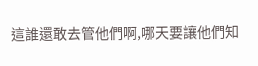這誰還敢去管他們啊,哪天要讓他們知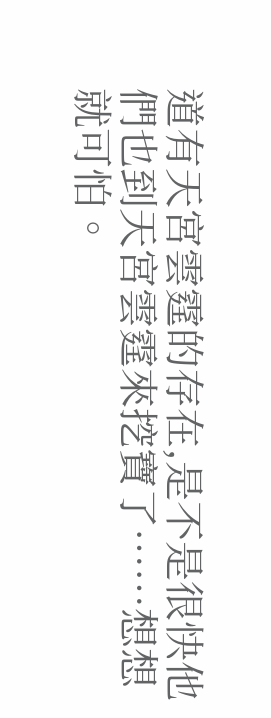道有天宮雲霆的存在,是不是很快他們也到天宮雲霆來挖寶了……想想就可怕。